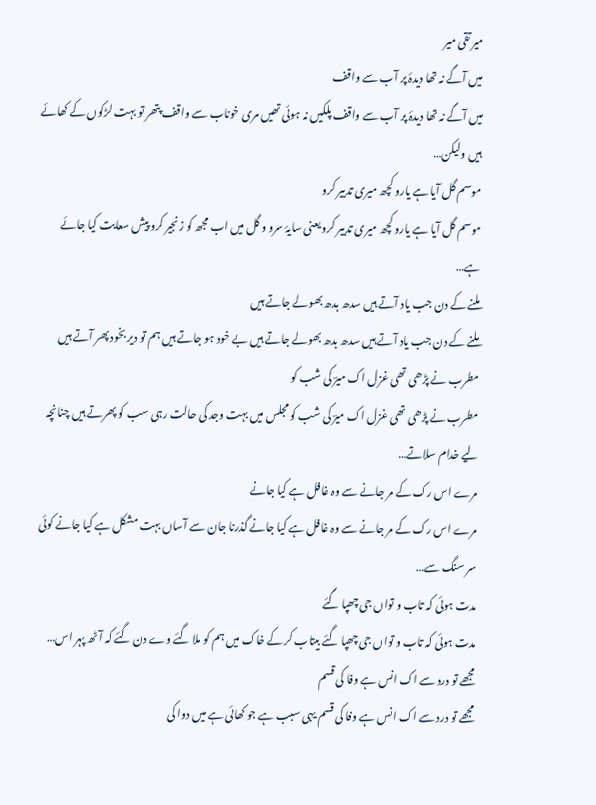میر تقی میر
میں آگے نہ تھا دیدۂ پر آب سے واقف
میں آگے نہ تھا دیدۂ پر آب سے واقف پلکیں نہ ہوئی تھیں مری خوناب سے واقف پتھر تو بہت لڑکوں کے کھائے ہیں ولیکن…
موسم گل آیا ہے یارو کچھ میری تدبیر کرو
موسم گل آیا ہے یارو کچھ میری تدبیر کرو یعنی سایۂ سرو و گل میں اب مجھ کو زنجیر کرو پیش سعایت کیا جائے ہے…
ملنے کے دن جب یاد آتے ہیں سدھ بدھ بھولے جاتے ہیں
ملنے کے دن جب یاد آتے ہیں سدھ بدھ بھولے جاتے ہیں بے خود ہو جاتے ہیں ہم تو دیر بخود پھر آتے ہیں
مطرب نے پڑھی تھی غزل اک میرؔ کی شب کو
مطرب نے پڑھی تھی غزل اک میرؔ کی شب کو مجلس میں بہت وجد کی حالت رہی سب کو پھرتے ہیں چنانچہ لیے خدام سلاتے…
مرے اس رک کے مر جانے سے وہ غافل ہے کیا جانے
مرے اس رک کے مر جانے سے وہ غافل ہے کیا جانے گذرنا جان سے آساں بہت مشکل ہے کیا جانے کوئی سر سنگ سے…
مدت ہوئی کہ تاب و تواں جی چھپا گئے
مدت ہوئی کہ تاب و تواں جی چھپا گئے بیتاب کر کے خاک میں ہم کو ملا گئے وے دن گئے کہ آٹھ پہر اس…
مجھے تو درد سے اک انس ہے وفا کی قسم
مجھے تو درد سے اک انس ہے وفا کی قسم یہی سبب ہے جو کھائی ہے میں دوا کی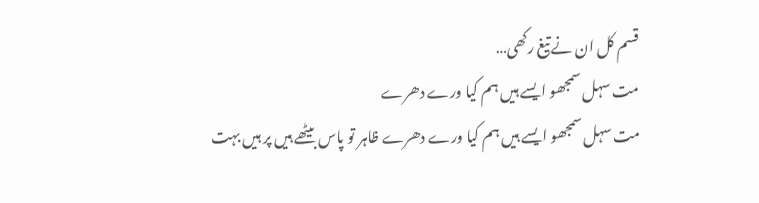قسم کل ان نے تیغ رکھی…
مت سہل سمجھو ایسے ہیں ہم کیا ورے دھرے
مت سہل سمجھو ایسے ہیں ہم کیا ورے دھرے ظاہر تو پاس بیٹھے ہیں پر ہیں بہت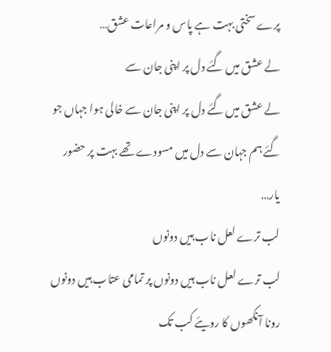پرے سختی بہت ہے پاس و مراعات عشق…
لے عشق میں گئے دل پر اپنی جان سے
لے عشق میں گئے دل پر اپنی جان سے خالی ہوا جہاں جو گئے ہم جہان سے دل میں مسودے تھے بہت پر حضور یار…
لب ترے لعل ناب ہیں دونوں
لب ترے لعل ناب ہیں دونوں پر تمامی عتاب ہیں دونوں رونا آنکھوں کا رویئے کب تک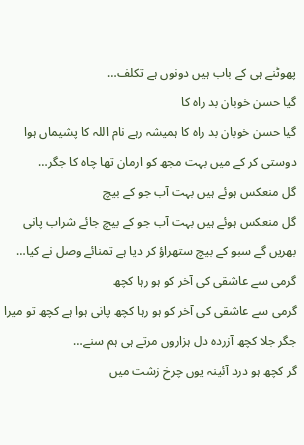پھوٹنے ہی کے باب ہیں دونوں ہے تکلف…
گیا حسن خوبان بد راہ کا
گیا حسن خوبان بد راہ کا ہمیشہ رہے نام اللہ کا پشیماں ہوا دوستی کر کے میں بہت مجھ کو ارمان تھا چاہ کا جگر…
گل منعکس ہوئے ہیں بہت آب جو کے بیچ
گل منعکس ہوئے ہیں بہت آب جو کے بیچ جائے شراب پانی بھریں گے سبو کے بیچ ستھراؤ کر دیا ہے تمنائے وصل نے کیا…
گرمی سے عاشقی کی آخر کو ہو رہا کچھ
گرمی سے عاشقی کی آخر کو ہو رہا کچھ پانی ہوا ہے کچھ تو میرا جگر جلا کچھ آزردہ دل ہزاروں مرتے ہی ہم سنے…
گر کچھ ہو درد آئینہ یوں چرخ زشت میں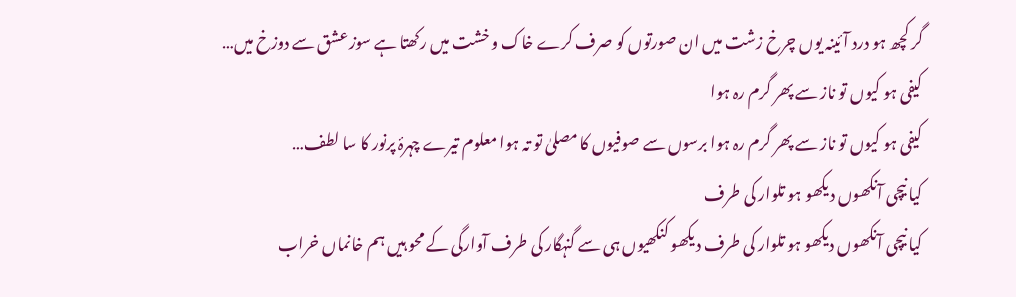گر کچھ ہو درد آئینہ یوں چرخ زشت میں ان صورتوں کو صرف کرے خاک و خشت میں رکھتا ہے سوز عشق سے دوزخ میں…
کیفی ہو کیوں تو ناز سے پھر گرم رہ ہوا
کیفی ہو کیوں تو ناز سے پھر گرم رہ ہوا برسوں سے صوفیوں کا مصلیٰ تو تہ ہوا معلوم تیرے چہرۂ پرنور کا سا لطف…
کیا نیچی آنکھوں دیکھو ہو تلوار کی طرف
کیا نیچی آنکھوں دیکھو ہو تلوار کی طرف دیکھو کنکھیوں ہی سے گنہگار کی طرف آوارگی کے محو ہیں ہم خانماں خراب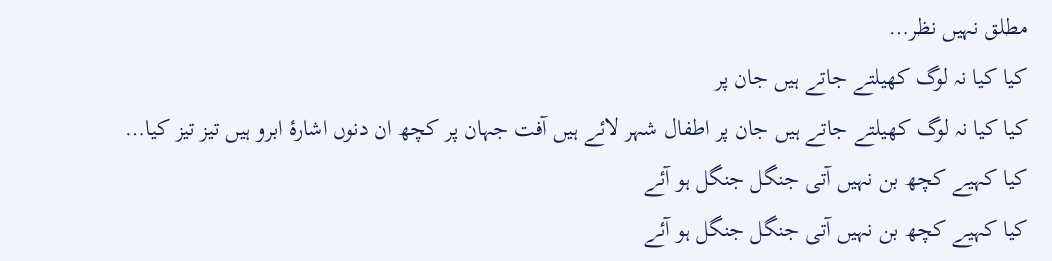مطلق نہیں نظر…
کیا کیا نہ لوگ کھیلتے جاتے ہیں جان پر
کیا کیا نہ لوگ کھیلتے جاتے ہیں جان پر اطفال شہر لائے ہیں آفت جہان پر کچھ ان دنوں اشارۂ ابرو ہیں تیز تیز کیا…
کیا کہیے کچھ بن نہیں آتی جنگل جنگل ہو آئے
کیا کہیے کچھ بن نہیں آتی جنگل جنگل ہو آئے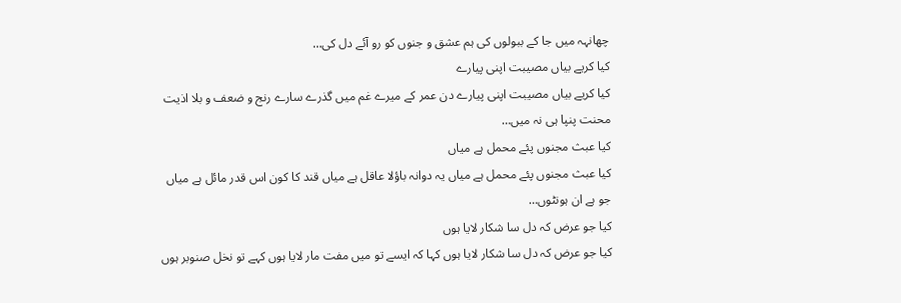چھانہہ میں جا کے ببولوں کی ہم عشق و جنوں کو رو آئے دل کی…
کیا کریے بیاں مصیبت اپنی پیارے
کیا کریے بیاں مصیبت اپنی پیارے دن عمر کے میرے غم میں گذرے سارے رنج و ضعف و بلا اذیت محنت پنپا ہی نہ میں…
کیا عبث مجنوں پئے محمل ہے میاں
کیا عبث مجنوں پئے محمل ہے میاں یہ دوانہ باؤلا عاقل ہے میاں قند کا کون اس قدر مائل ہے میاں جو ہے ان ہونٹوں…
کیا جو عرض کہ دل سا شکار لایا ہوں
کیا جو عرض کہ دل سا شکار لایا ہوں کہا کہ ایسے تو میں مفت مار لایا ہوں کہے تو نخل صنوبر ہوں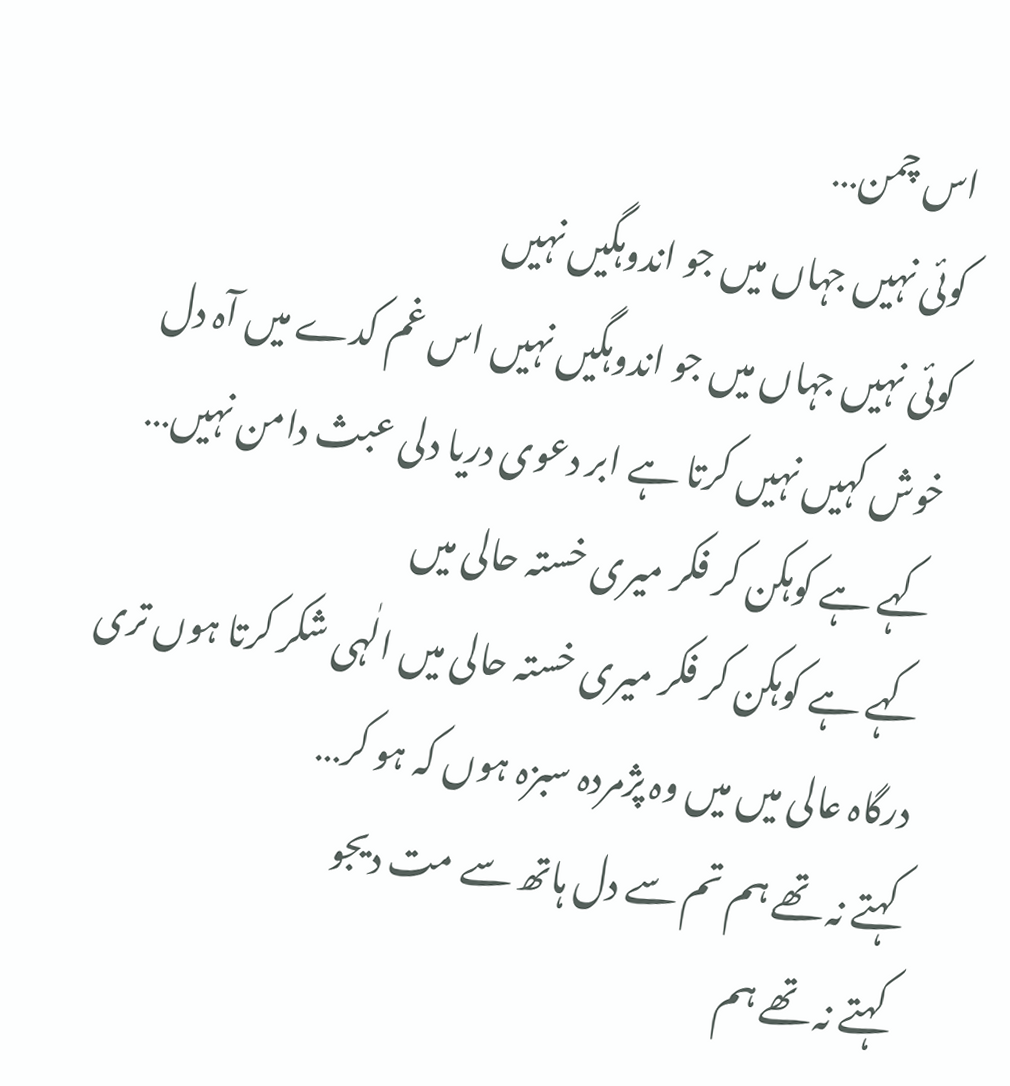اس چمن…
کوئی نہیں جہاں میں جو اندوہگیں نہیں
کوئی نہیں جہاں میں جو اندوہگیں نہیں اس غم کدے میں آہ دل خوش کہیں نہیں کرتا ہے ابر دعوی دریا دلی عبث دامن نہیں…
کہے ہے کوہکن کر فکر میری خستہ حالی میں
کہے ہے کوہکن کر فکر میری خستہ حالی میں الٰہی شکر کرتا ہوں تری درگاہ عالی میں میں وہ پژمردہ سبزہ ہوں کہ ہو کر…
کہتے نہ تھے ہم تم سے دل ہاتھ سے مت دیجو
کہتے نہ تھے ہم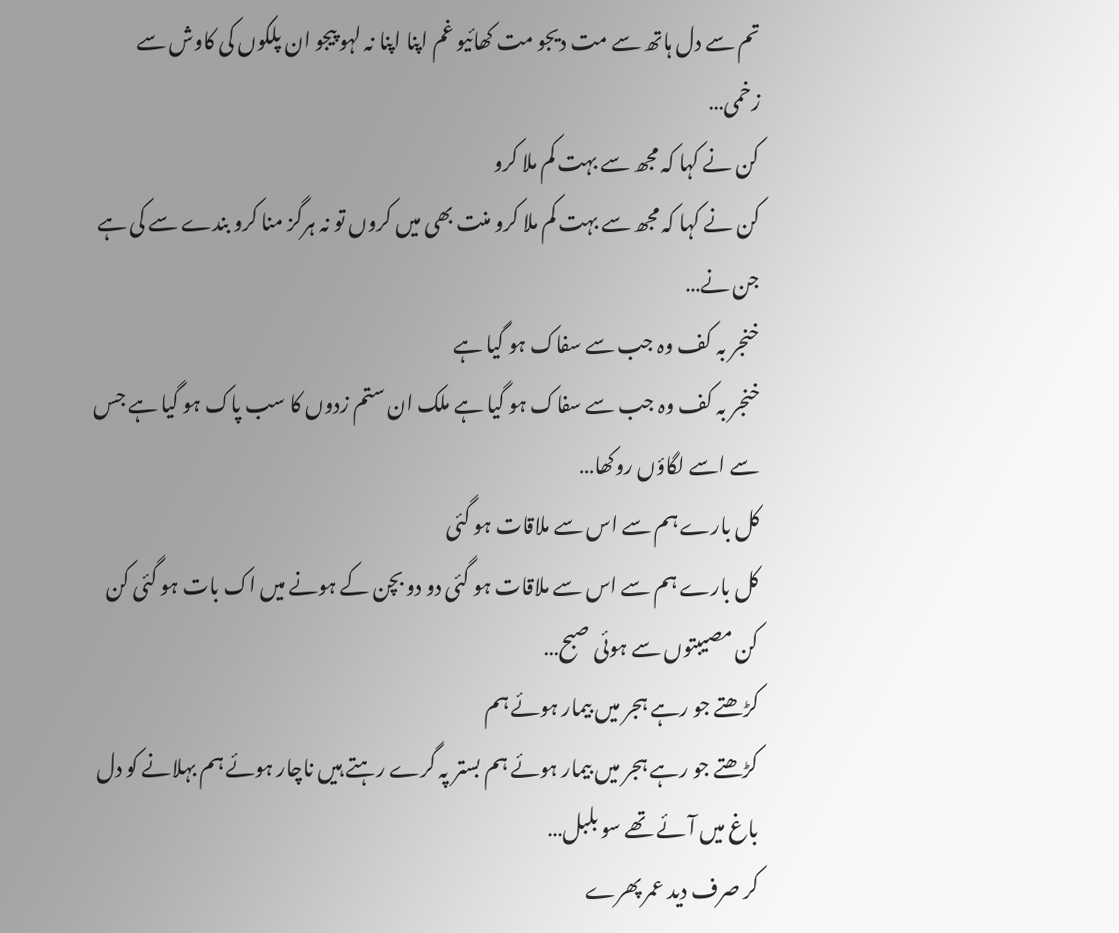تم سے دل ہاتھ سے مت دیجو مت کھائیو غم اپنا اپنا نہ لہو پیجو ان پلکوں کی کاوش سے زخمی…
کن نے کہا کہ مجھ سے بہت کم ملا کرو
کن نے کہا کہ مجھ سے بہت کم ملا کرو منت بھی میں کروں تو نہ ہرگز منا کرو بندے سے کی ہے جن نے…
خنجر بہ کف وہ جب سے سفاک ہو گیا ہے
خنجر بہ کف وہ جب سے سفاک ہو گیا ہے ملک ان ستم زدوں کا سب پاک ہو گیا ہے جس سے اسے لگاؤں روکھا…
کل بارے ہم سے اس سے ملاقات ہو گئی
کل بارے ہم سے اس سے ملاقات ہو گئی دو دو بچن کے ہونے میں اک بات ہو گئی کن کن مصیبتوں سے ہوئی صبح…
کڑھتے جو رہے ہجر میں بیمار ہوئے ہم
کڑھتے جو رہے ہجر میں بیمار ہوئے ہم بستر پہ گرے رہتے ہیں ناچار ہوئے ہم بہلانے کو دل باغ میں آئے تھے سو بلبل…
کر صرف دید عمر پھرے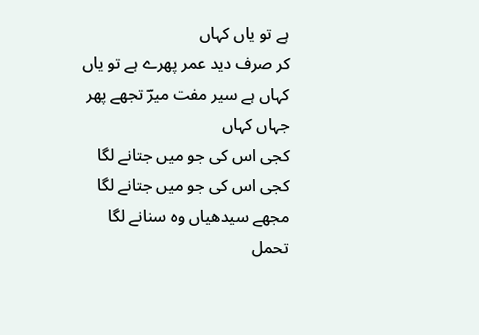ہے تو یاں کہاں
کر صرف دید عمر پھرے ہے تو یاں کہاں ہے سیر مفت میرؔ تجھے پھر جہاں کہاں
کجی اس کی جو میں جتانے لگا
کجی اس کی جو میں جتانے لگا مجھے سیدھیاں وہ سنانے لگا تحمل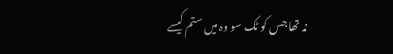نہ تھا جس کو ٹک سو وہ میں ستم کیسے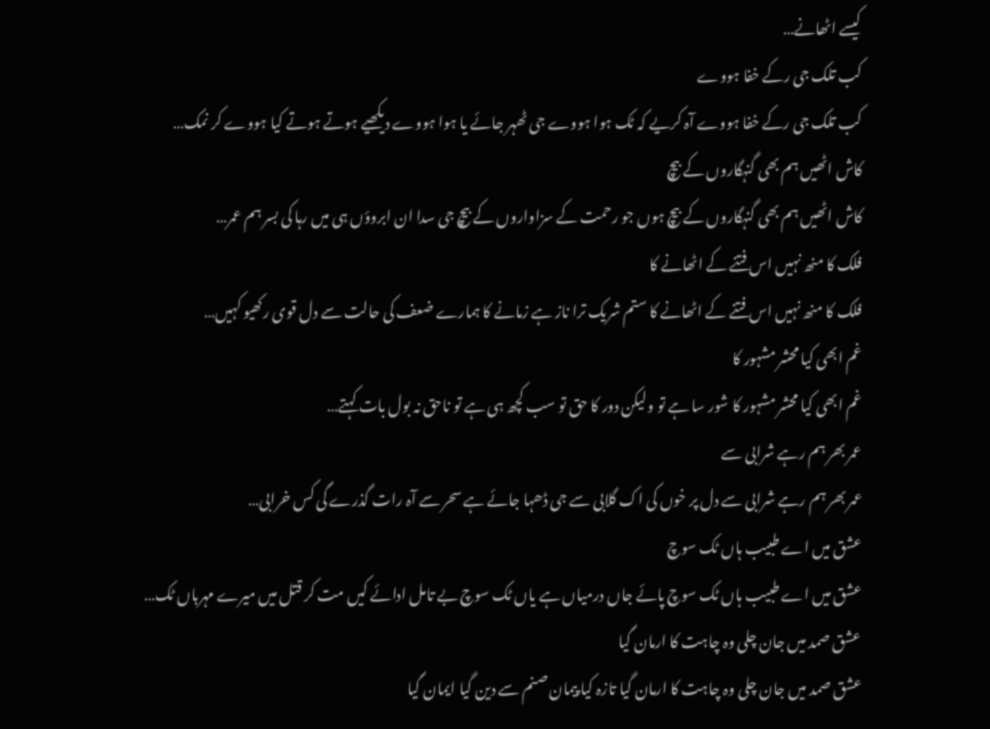کیسے اٹھانے…
کب تلک جی رکے خفا ہووے
کب تلک جی رکے خفا ہووے آہ کریے کہ ٹک ہوا ہووے جی ٹھہر جائے یا ہوا ہووے دیکھیے ہوتے ہوتے کیا ہووے کر نمک…
کاش اٹھیں ہم بھی گنہگاروں کے بیچ
کاش اٹھیں ہم بھی گنہگاروں کے بیچ ہوں جو رحمت کے سزاواروں کے بیچ جی سدا ان ابروؤں ہی میں رہا کی بسر ہم عمر…
فلک کا منھ نہیں اس فتنے کے اٹھانے کا
فلک کا منھ نہیں اس فتنے کے اٹھانے کا ستم شریک ترا ناز ہے زمانے کا ہمارے ضعف کی حالت سے دل قوی رکھیو کہیں…
غم ابھی کیا محشر مشہور کا
غم ابھی کیا محشر مشہور کا شور سا ہے تو ولیکن دور کا حق تو سب کچھ ہی ہے تو ناحق نہ بول بات کہتے…
عمر بھر ہم رہے شرابی سے
عمر بھر ہم رہے شرابی سے دل پر خوں کی اک گلابی سے جی ڈھہا جائے ہے سحر سے آہ رات گذرے گی کس خرابی…
عشق میں اے طبیب ہاں ٹک سوچ
عشق میں اے طبیب ہاں ٹک سوچ پائے جاں درمیاں ہے یاں ٹک سوچ بے تامل ادائے کیں مت کر قتل میں میرے مہرباں ٹک…
عشق صمد میں جان چلی وہ چاہت کا ارمان گیا
عشق صمد میں جان چلی وہ چاہت کا ارمان گیا تازہ کیا پیمان صنم سے دین گیا ایمان گیا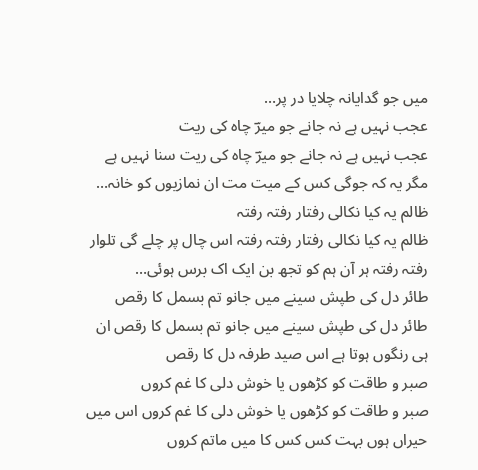میں جو گدایانہ چلایا در پر…
عجب نہیں ہے نہ جانے جو میرؔ چاہ کی ریت
عجب نہیں ہے نہ جانے جو میرؔ چاہ کی ریت سنا نہیں ہے مگر یہ کہ جوگی کس کے میت مت ان نمازیوں کو خانہ…
ظالم یہ کیا نکالی رفتار رفتہ رفتہ
ظالم یہ کیا نکالی رفتار رفتہ رفتہ اس چال پر چلے گی تلوار رفتہ رفتہ ہر آن ہم کو تجھ بن ایک اک برس ہوئی…
طائر دل کی طپش سینے میں جانو تم بسمل کا رقص
طائر دل کی طپش سینے میں جانو تم بسمل کا رقص ان ہی رنگوں ہوتا ہے اس صید طرفہ دل کا رقص
صبر و طاقت کو کڑھوں یا خوش دلی کا غم کروں
صبر و طاقت کو کڑھوں یا خوش دلی کا غم کروں اس میں حیراں ہوں بہت کس کس کا میں ماتم کروں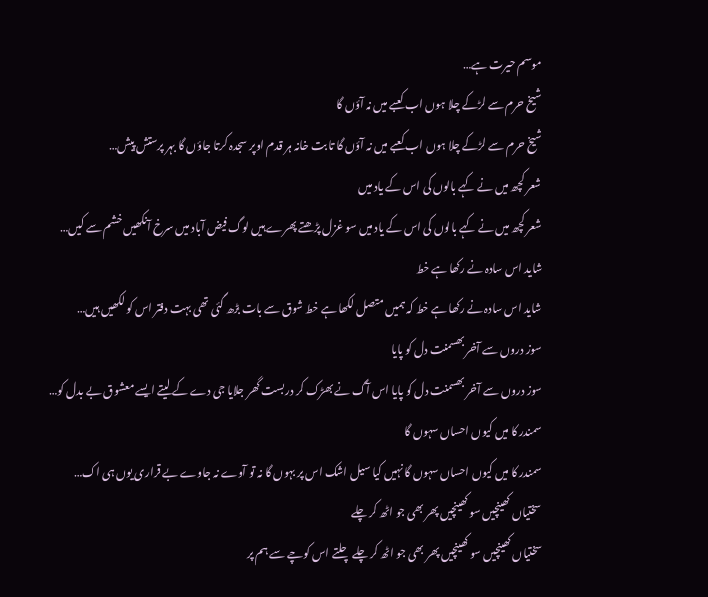موسم حیرت ہے…
شیخ حرم سے لڑکے چلا ہوں اب کعبے میں نہ آؤں گا
شیخ حرم سے لڑکے چلا ہوں اب کعبے میں نہ آؤں گا تا بت خانہ ہر قدم اوپر سجدہ کرتا جاؤں گا بہر پرستش پیش…
شعر کچھ میں نے کہے بالوں کی اس کے یاد میں
شعر کچھ میں نے کہے بالوں کی اس کے یاد میں سو غزل پڑھتے پھرے ہیں لوگ فیض آباد میں سرخ آنکھیں خشم سے کیں…
شاید اس سادہ نے رکھا ہے خط
شاید اس سادہ نے رکھا ہے خط کہ ہمیں متصل لکھا ہے خط شوق سے بات بڑھ گئی تھی بہت دفتر اس کو لکھیں ہیں…
سوز دروں سے آخر بھسمنت دل کو پایا
سوز دروں سے آخر بھسمنت دل کو پایا اس آگ نے بھڑک کر دربست گھر جلایا جی دے کے لیتے ایسے معشوق بے بدل کو…
سمندر کا میں کیوں احساں سہوں گا
سمندر کا میں کیوں احساں سہوں گا نہیں کیا سیل اشک اس پر بہوں گا نہ تو آوے نہ جاوے بے قراری یوں ہی اک…
سختیاں کھینچیں سو کھینچیں پھر بھی جو اٹھ کر چلے
سختیاں کھینچیں سو کھینچیں پھر بھی جو اٹھ کر چلے چلتے اس کوچے سے ہم پر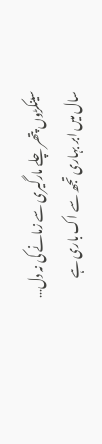سینکڑوں پتھر چلے مارگیری سے زمانے کی نہ دل…
سال میں ابر بہاری تجھ سے اک باری ہے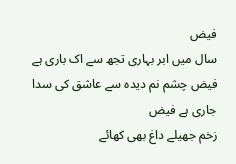فیض
سال میں ابر بہاری تجھ سے اک باری ہے فیض چشم نم دیدہ سے عاشق کی سدا جاری ہے فیض
زخم جھیلے داغ بھی کھائے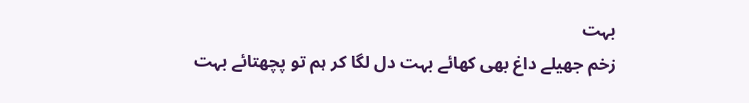بہت
زخم جھیلے داغ بھی کھائے بہت دل لگا کر ہم تو پچھتائے بہت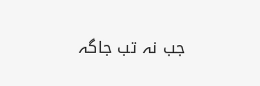جب نہ تب جاگہ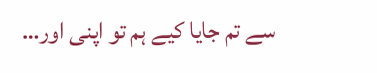سے تم جایا کیے ہم تو اپنی اور…